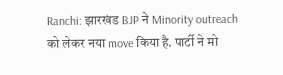Ranchi: झारखंड BJP ने Minority outreach को लेकर नया move किया है. पार्टी ने मो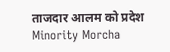ताजदार आलम को प्रदेश Minority Morcha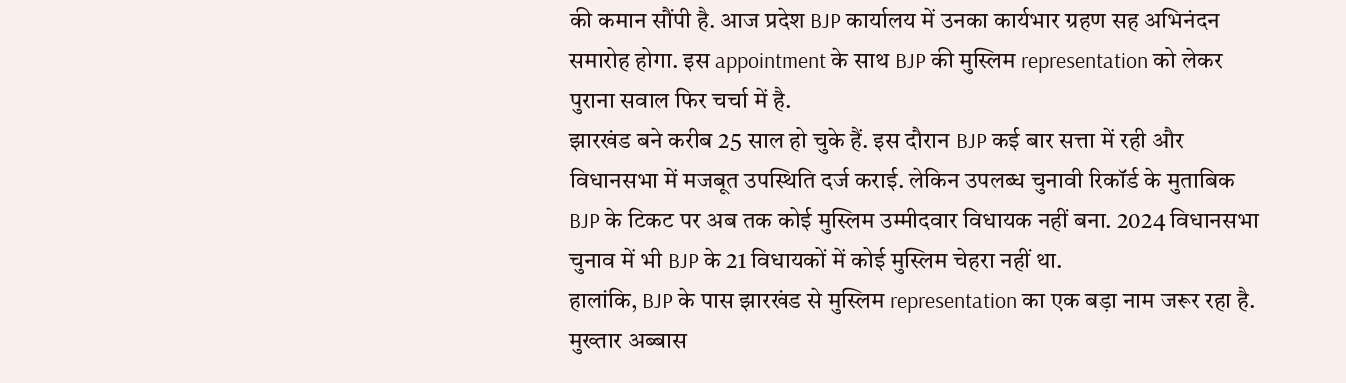की कमान सौंपी है. आज प्रदेश BJP कार्यालय में उनका कार्यभार ग्रहण सह अभिनंदन समारोह होगा. इस appointment के साथ BJP की मुस्लिम representation को लेकर पुराना सवाल फिर चर्चा में है.
झारखंड बने करीब 25 साल हो चुके हैं. इस दौरान BJP कई बार सत्ता में रही और विधानसभा में मजबूत उपस्थिति दर्ज कराई. लेकिन उपलब्ध चुनावी रिकॉर्ड के मुताबिक BJP के टिकट पर अब तक कोई मुस्लिम उम्मीदवार विधायक नहीं बना. 2024 विधानसभा चुनाव में भी BJP के 21 विधायकों में कोई मुस्लिम चेहरा नहीं था.
हालांकि, BJP के पास झारखंड से मुस्लिम representation का एक बड़ा नाम जरूर रहा है. मुख्तार अब्बास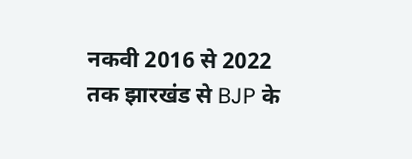नकवी 2016 से 2022 तक झारखंड से BJP के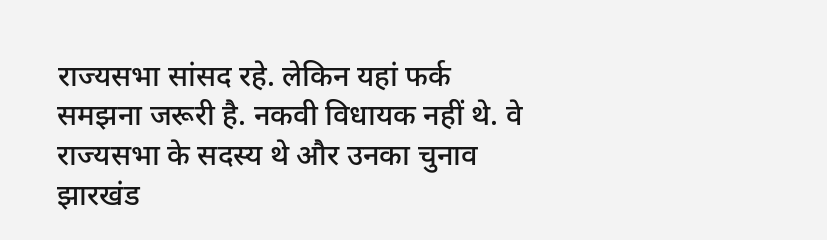राज्यसभा सांसद रहे. लेकिन यहां फर्क समझना जरूरी है. नकवी विधायक नहीं थे. वे राज्यसभा के सदस्य थे और उनका चुनाव झारखंड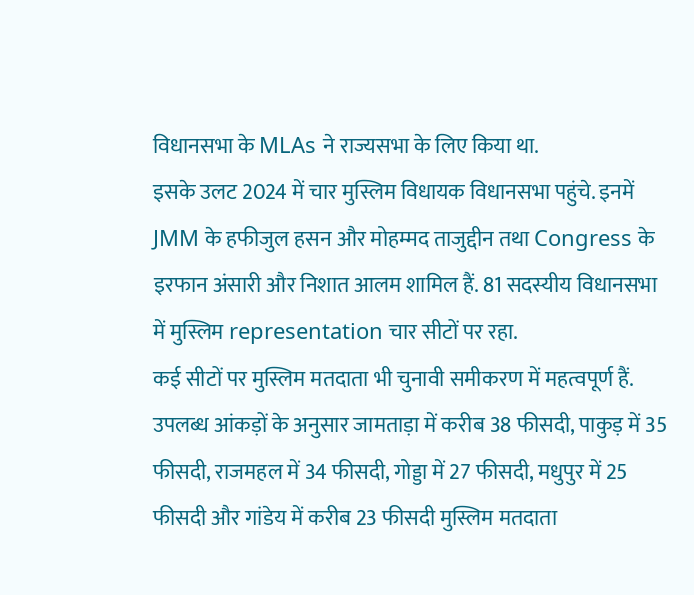विधानसभा के MLAs ने राज्यसभा के लिए किया था.
इसके उलट 2024 में चार मुस्लिम विधायक विधानसभा पहुंचे. इनमें JMM के हफीजुल हसन और मोहम्मद ताजुद्दीन तथा Congress के इरफान अंसारी और निशात आलम शामिल हैं. 81 सदस्यीय विधानसभा में मुस्लिम representation चार सीटों पर रहा.
कई सीटों पर मुस्लिम मतदाता भी चुनावी समीकरण में महत्वपूर्ण हैं. उपलब्ध आंकड़ों के अनुसार जामताड़ा में करीब 38 फीसदी, पाकुड़ में 35 फीसदी, राजमहल में 34 फीसदी, गोड्डा में 27 फीसदी, मधुपुर में 25 फीसदी और गांडेय में करीब 23 फीसदी मुस्लिम मतदाता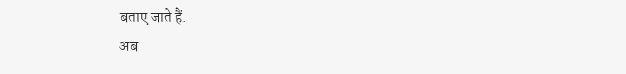बताए जाते हैं.
अब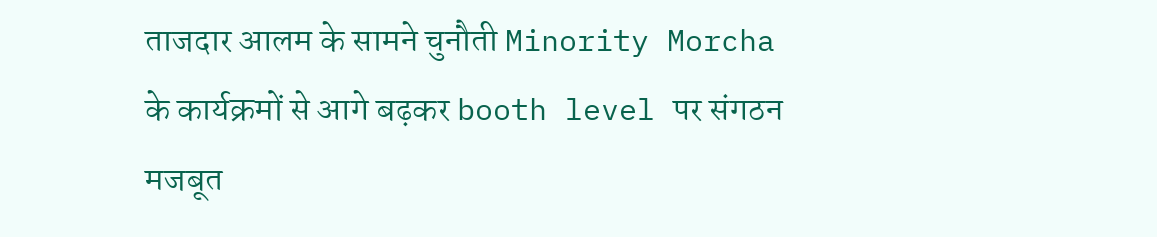ताजदार आलम के सामने चुनौती Minority Morcha के कार्यक्रमों से आगे बढ़कर booth level पर संगठन मजबूत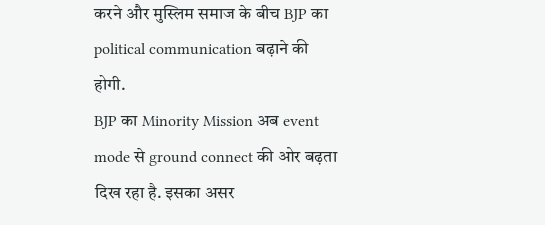करने और मुस्लिम समाज के बीच BJP का political communication बढ़ाने की होगी.
BJP का Minority Mission अब event mode से ground connect की ओर बढ़ता दिख रहा है. इसका असर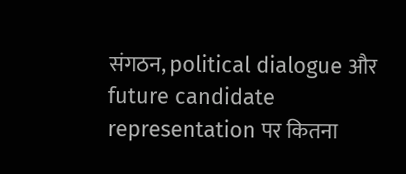संगठन, political dialogue और future candidate representation पर कितना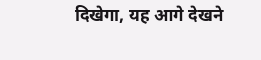दिखेगा, यह आगे देखने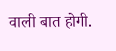वाली बात होगी.